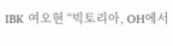IBK 여오현 “빅토리아, OH에서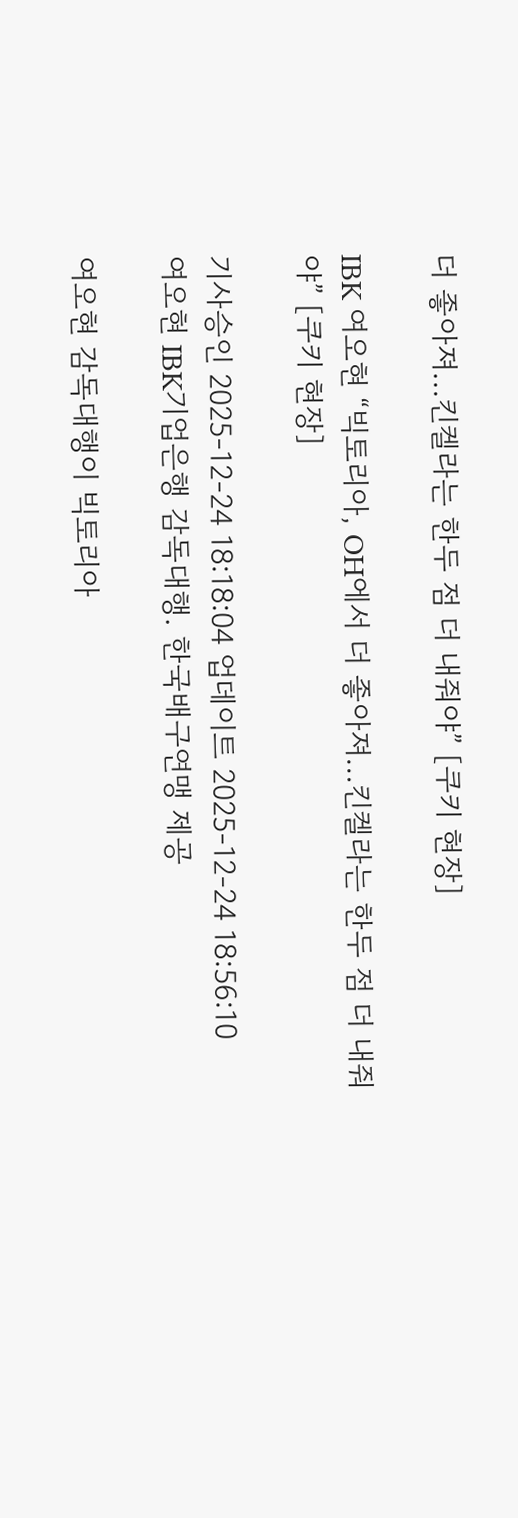더 좋아져…킨켈라는 한두 점 더 내줘야” [쿠키 현장]

IBK 여오현 “빅토리아, OH에서 더 좋아져…킨켈라는 한두 점 더 내줘야” [쿠키 현장]

기사승인 2025-12-24 18:18:04 업데이트 2025-12-24 18:56:10
여오현 IBK기업은행 감독대행. 한국배구연맹 제공

여오현 감독대행이 빅토리아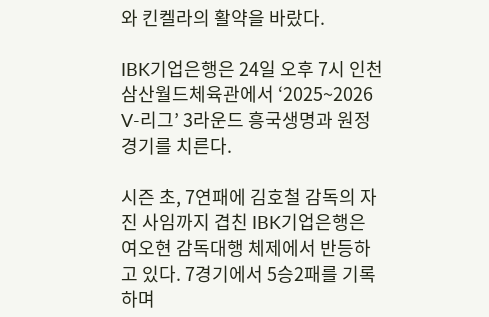와 킨켈라의 활약을 바랐다.

IBK기업은행은 24일 오후 7시 인천 삼산월드체육관에서 ‘2025~2026 V-리그’ 3라운드 흥국생명과 원정경기를 치른다.

시즌 초, 7연패에 김호철 감독의 자진 사임까지 겹친 IBK기업은행은 여오현 감독대행 체제에서 반등하고 있다. 7경기에서 5승2패를 기록하며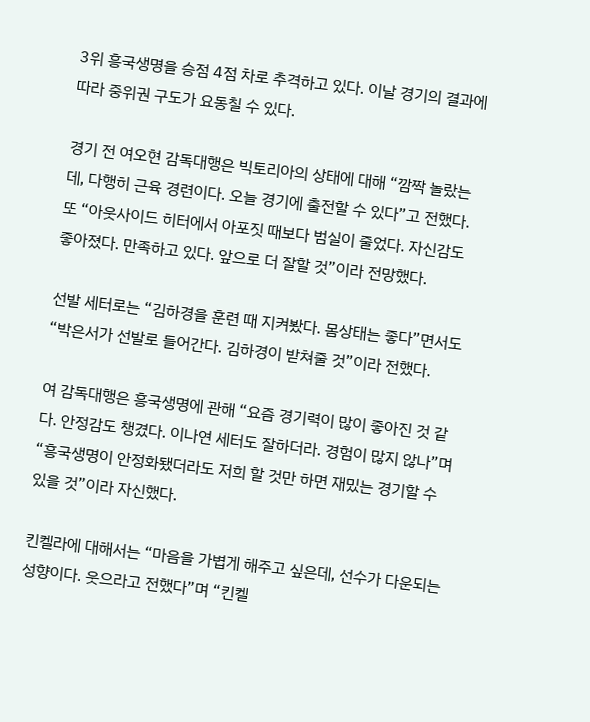3위 흥국생명을 승점 4점 차로 추격하고 있다. 이날 경기의 결과에 따라 중위권 구도가 요동칠 수 있다.

경기 전 여오현 감독대행은 빅토리아의 상태에 대해 “깜짝 놀랐는데, 다행히 근육 경련이다. 오늘 경기에 출전할 수 있다”고 전했다. 또 “아웃사이드 히터에서 아포짓 때보다 범실이 줄었다. 자신감도 좋아졌다. 만족하고 있다. 앞으로 더 잘할 것”이라 전망했다.

선발 세터로는 “김하경을 훈련 때 지켜봤다. 몸상태는 좋다”면서도 “박은서가 선발로 들어간다. 김하경이 받쳐줄 것”이라 전했다.

여 감독대행은 흥국생명에 관해 “요즘 경기력이 많이 좋아진 것 같다. 안정감도 챙겼다. 이나연 세터도 잘하더라. 경험이 많지 않나”며 “흥국생명이 안정화됐더라도 저희 할 것만 하면 재밌는 경기할 수 있을 것”이라 자신했다.

킨켈라에 대해서는 “마음을 가볍게 해주고 싶은데, 선수가 다운되는 성향이다. 웃으라고 전했다”며 “킨켈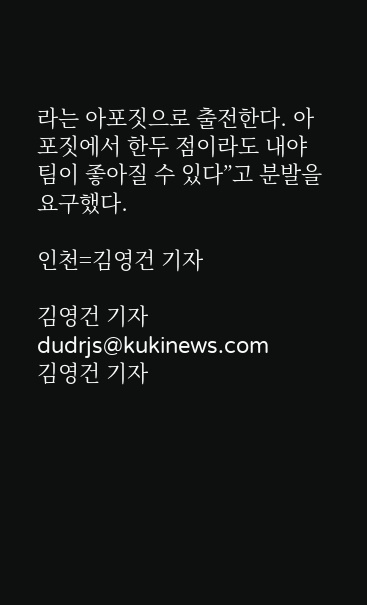라는 아포짓으로 출전한다. 아포짓에서 한두 점이라도 내야 팀이 좋아질 수 있다”고 분발을 요구했다.

인천=김영건 기자

김영건 기자
dudrjs@kukinews.com
김영건 기자